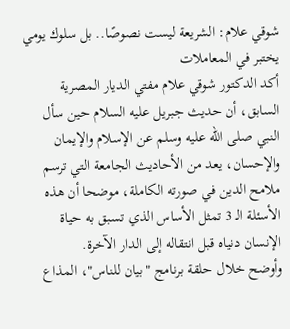شوقي علام: الشريعة ليست نصوصًا.. بل سلوك يومي يختبر في المعاملات
أكد الدكتور شوقي علام مفتي الديار المصرية السابق، أن حديث جبريل عليه السلام حين سأل النبي صلى الله عليه وسلم عن الإسلام والإيمان والإحسان، يعد من الأحاديث الجامعة التي ترسم ملامح الدين في صورته الكاملة، موضحا أن هذه الأسئلة الـ 3 تمثل الأساس الذي تسبق به حياة الإنسان دنياه قبل انتقاله إلى الدار الآخرة.
وأوضح خلال حلقة برنامج "بيان للناس"، المذاع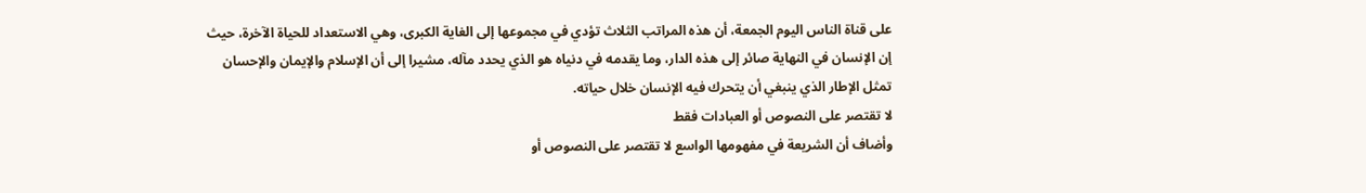على قناة الناس اليوم الجمعة، أن هذه المراتب الثلاث تؤدي في مجموعها إلى الغاية الكبرى، وهي الاستعداد للحياة الآخرة، حيث إن الإنسان في النهاية صائر إلى هذه الدار، وما يقدمه في دنياه هو الذي يحدد مآله، مشيرا إلى أن الإسلام والإيمان والإحسان تمثل الإطار الذي ينبغي أن يتحرك فيه الإنسان خلال حياته.
لا تقتصر على النصوص أو العبادات فقط
وأضاف أن الشريعة في مفهومها الواسع لا تقتصر على النصوص أو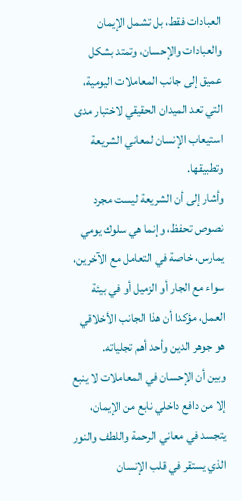العبادات فقط، بل تشمل الإيمان والعبادات والإحسان، وتمتد بشكل عميق إلى جانب المعاملات اليومية، التي تعد الميدان الحقيقي لاختبار مدى استيعاب الإنسان لمعاني الشريعة وتطبيقها.
وأشار إلى أن الشريعة ليست مجرد نصوص تحفظ، وإنما هي سلوك يومي يمارس، خاصة في التعامل مع الآخرين، سواء مع الجار أو الزميل أو في بيئة العمل، مؤكدا أن هذا الجانب الأخلاقي هو جوهر الدين وأحد أهم تجلياته.
وبين أن الإحسان في المعاملات لا ينبع إلا من دافع داخلي نابع من الإيمان، يتجسد في معاني الرحمة واللطف والنور الذي يستقر في قلب الإنسان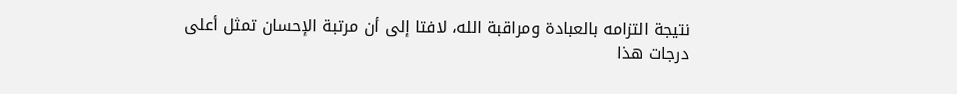نتيجة التزامه بالعبادة ومراقبة الله، لافتا إلى أن مرتبة الإحسان تمثل أعلى درجات هذا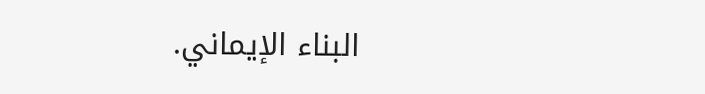البناء الإيماني.